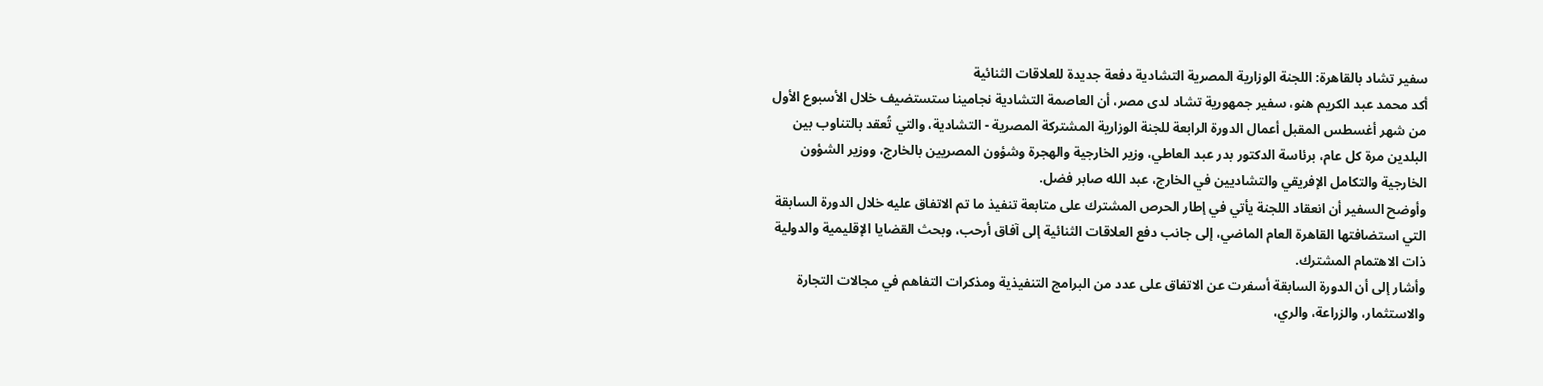سفير تشاد بالقاهرة: اللجنة الوزارية المصرية التشادية دفعة جديدة للعلاقات الثنائية
أكد محمد عبد الكريم هنو، سفير جمهورية تشاد لدى مصر، أن العاصمة التشادية نجامينا ستستضيف خلال الأسبوع الأول من شهر أغسطس المقبل أعمال الدورة الرابعة للجنة الوزارية المشتركة المصرية - التشادية، والتي تُعقد بالتناوب بين البلدين مرة كل عام، برئاسة الدكتور بدر عبد العاطي، وزير الخارجية والهجرة وشؤون المصريين بالخارج، ووزير الشؤون الخارجية والتكامل الإفريقي والتشاديين في الخارج، عبد الله صابر فضل.
وأوضح السفير أن انعقاد اللجنة يأتي في إطار الحرص المشترك على متابعة تنفيذ ما تم الاتفاق عليه خلال الدورة السابقة التي استضافتها القاهرة العام الماضي، إلى جانب دفع العلاقات الثنائية إلى آفاق أرحب، وبحث القضايا الإقليمية والدولية ذات الاهتمام المشترك.
وأشار إلى أن الدورة السابقة أسفرت عن الاتفاق على عدد من البرامج التنفيذية ومذكرات التفاهم في مجالات التجارة والاستثمار، والزراعة، والري،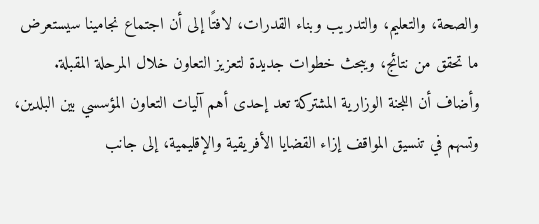والصحة، والتعليم، والتدريب وبناء القدرات، لافتًا إلى أن اجتماع نجامينا سيستعرض ما تحقق من نتائج، ويبحث خطوات جديدة لتعزيز التعاون خلال المرحلة المقبلة.
وأضاف أن اللجنة الوزارية المشتركة تعد إحدى أهم آليات التعاون المؤسسي بين البلدين، وتسهم في تنسيق المواقف إزاء القضايا الأفريقية والإقليمية، إلى جانب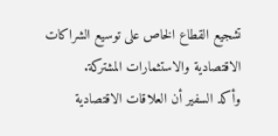تشجيع القطاع الخاص على توسيع الشراكات الاقتصادية والاستثمارات المشتركة.
وأكد السفير أن العلاقات الاقتصادية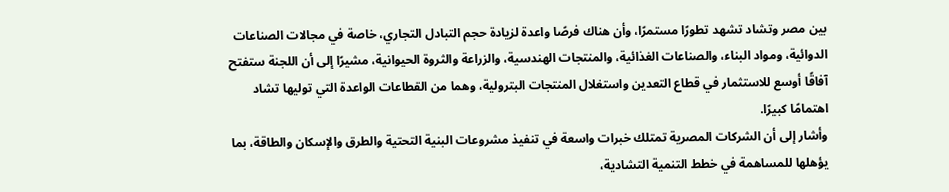بين مصر وتشاد تشهد تطورًا مستمرًا، وأن هناك فرصًا واعدة لزيادة حجم التبادل التجاري، خاصة في مجالات الصناعات الدوائية، ومواد البناء، والصناعات الغذائية، والمنتجات الهندسية، والزراعة والثروة الحيوانية، مشيرًا إلى أن اللجنة ستفتح آفاقًا أوسع للاستثمار في قطاع التعدين واستغلال المنتجات البترولية، وهما من القطاعات الواعدة التي توليها تشاد اهتمامًا كبيرًا.
وأشار إلى أن الشركات المصرية تمتلك خبرات واسعة في تنفيذ مشروعات البنية التحتية والطرق والإسكان والطاقة، بما يؤهلها للمساهمة في خطط التنمية التشادية،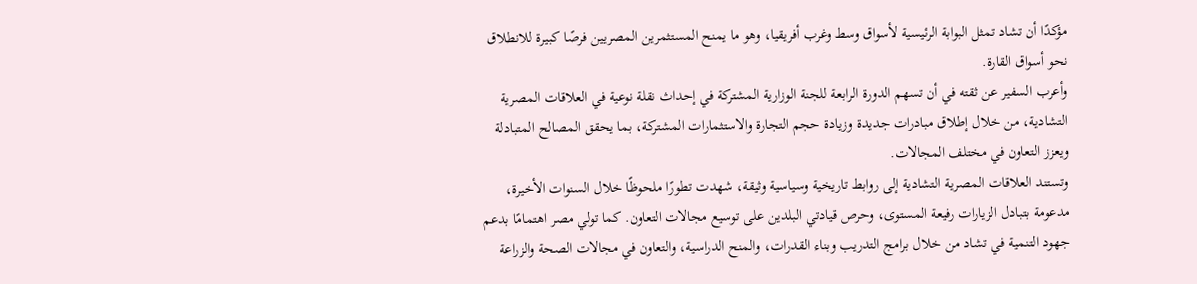مؤكدًا أن تشاد تمثل البوابة الرئيسية لأسواق وسط وغرب أفريقيا، وهو ما يمنح المستثمرين المصريين فرصًا كبيرة للانطلاق نحو أسواق القارة.
وأعرب السفير عن ثقته في أن تسهم الدورة الرابعة للجنة الوزارية المشتركة في إحداث نقلة نوعية في العلاقات المصرية التشادية، من خلال إطلاق مبادرات جديدة وزيادة حجم التجارة والاستثمارات المشتركة، بما يحقق المصالح المتبادلة ويعزز التعاون في مختلف المجالات.
وتستند العلاقات المصرية التشادية إلى روابط تاريخية وسياسية وثيقة، شهدت تطورًا ملحوظًا خلال السنوات الأخيرة، مدعومة بتبادل الزيارات رفيعة المستوى، وحرص قيادتي البلدين على توسيع مجالات التعاون. كما تولي مصر اهتمامًا بدعم جهود التنمية في تشاد من خلال برامج التدريب وبناء القدرات، والمنح الدراسية، والتعاون في مجالات الصحة والزراعة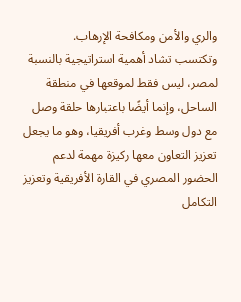والري والأمن ومكافحة الإرهاب.
وتكتسب تشاد أهمية استراتيجية بالنسبة لمصر، ليس فقط لموقعها في منطقة الساحل، وإنما أيضًا باعتبارها حلقة وصل مع دول وسط وغرب أفريقيا، وهو ما يجعل تعزيز التعاون معها ركيزة مهمة لدعم الحضور المصري في القارة الأفريقية وتعزيز التكامل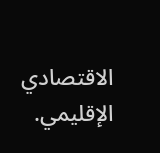الاقتصادي الإقليمي.